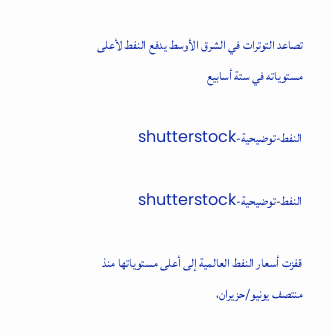تصاعد التوترات في الشرق الأوسط يدفع النفط لأعلى مستوياته في ستة أسابيع

النفط-توضيحية-shutterstock

النفط-توضيحية-shutterstock

قفزت أسعار النفط العالمية إلى أعلى مستوياتها منذ منتصف يونيو/حزيران،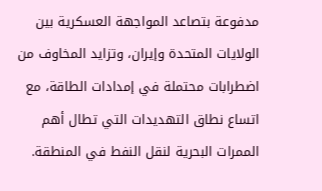مدفوعة بتصاعد المواجهة العسكرية بين الولايات المتحدة وإيران، وتزايد المخاوف من اضطرابات محتملة في إمدادات الطاقة، مع اتساع نطاق التهديدات التي تطال أهم الممرات البحرية لنقل النفط في المنطقة.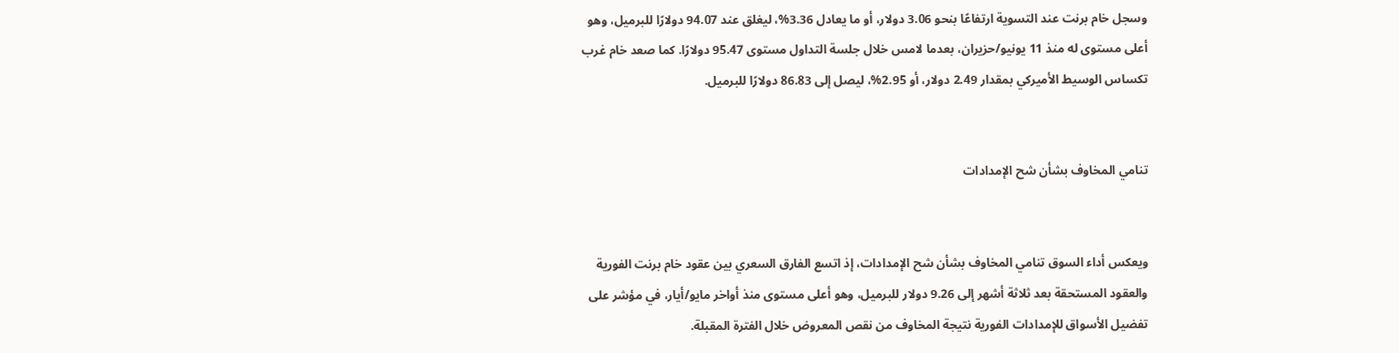وسجل خام برنت عند التسوية ارتفاعًا بنحو 3.06 دولار، أو ما يعادل 3.36%، ليغلق عند 94.07 دولارًا للبرميل، وهو أعلى مستوى له منذ 11 يونيو/حزيران، بعدما لامس خلال جلسة التداول مستوى 95.47 دولارًا. كما صعد خام غرب تكساس الوسيط الأميركي بمقدار 2.49 دولار، أو 2.95%، ليصل إلى 86.83 دولارًا للبرميل.


تنامي المخاوف بشأن شح الإمدادات


ويعكس أداء السوق تنامي المخاوف بشأن شح الإمدادات، إذ اتسع الفارق السعري بين عقود خام برنت الفورية والعقود المستحقة بعد ثلاثة أشهر إلى 9.26 دولار للبرميل، وهو أعلى مستوى منذ أواخر مايو/أيار، في مؤشر على تفضيل الأسواق للإمدادات الفورية نتيجة المخاوف من نقص المعروض خلال الفترة المقبلة.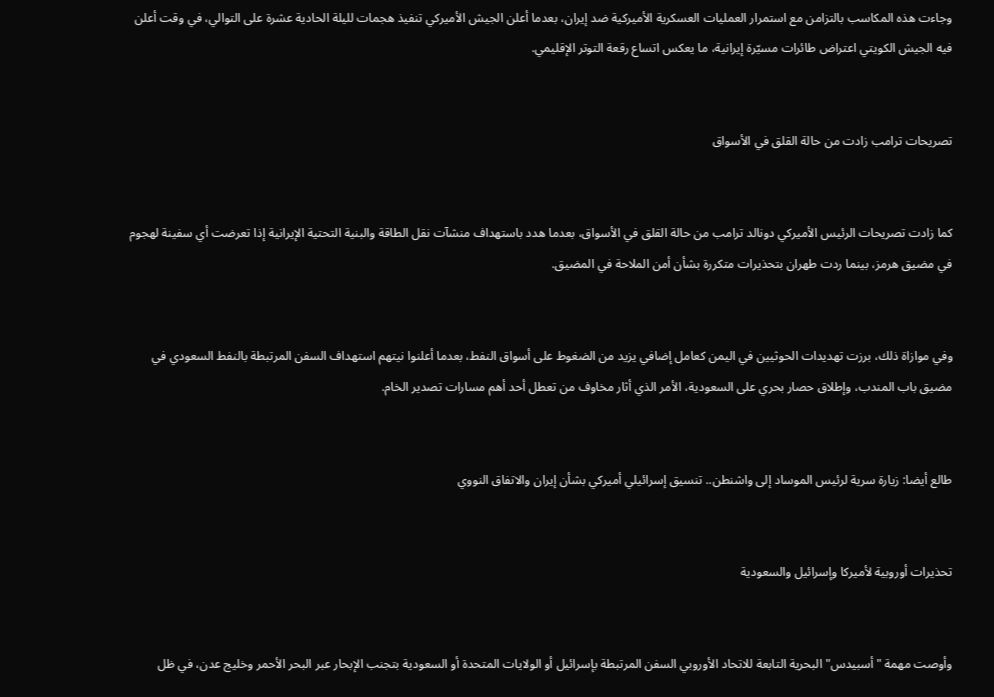وجاءت هذه المكاسب بالتزامن مع استمرار العمليات العسكرية الأميركية ضد إيران، بعدما أعلن الجيش الأميركي تنفيذ هجمات لليلة الحادية عشرة على التوالي، في وقت أعلن فيه الجيش الكويتي اعتراض طائرات مسيّرة إيرانية، ما يعكس اتساع رقعة التوتر الإقليمي.


تصريحات ترامب زادت من حالة القلق في الأسواق


كما زادت تصريحات الرئيس الأميركي دونالد ترامب من حالة القلق في الأسواق، بعدما هدد باستهداف منشآت نقل الطاقة والبنية التحتية الإيرانية إذا تعرضت أي سفينة لهجوم في مضيق هرمز، بينما ردت طهران بتحذيرات متكررة بشأن أمن الملاحة في المضيق.


وفي موازاة ذلك، برزت تهديدات الحوثيين في اليمن كعامل إضافي يزيد من الضغوط على أسواق النفط، بعدما أعلنوا نيتهم استهداف السفن المرتبطة بالنفط السعودي في مضيق باب المندب، وإطلاق حصار بحري على السعودية، الأمر الذي أثار مخاوف من تعطل أحد أهم مسارات تصدير الخام.


طالع أيضا: زيارة سرية لرئيس الموساد إلى واشنطن.. تنسيق إسرائيلي أميركي بشأن إيران والاتفاق النووي


تحذيرات أوروبية لأميركا وإسرائيل والسعودية


وأوصت مهمة "أسبيدس" البحرية التابعة للاتحاد الأوروبي السفن المرتبطة بإسرائيل أو الولايات المتحدة أو السعودية بتجنب الإبحار عبر البحر الأحمر وخليج عدن، في ظل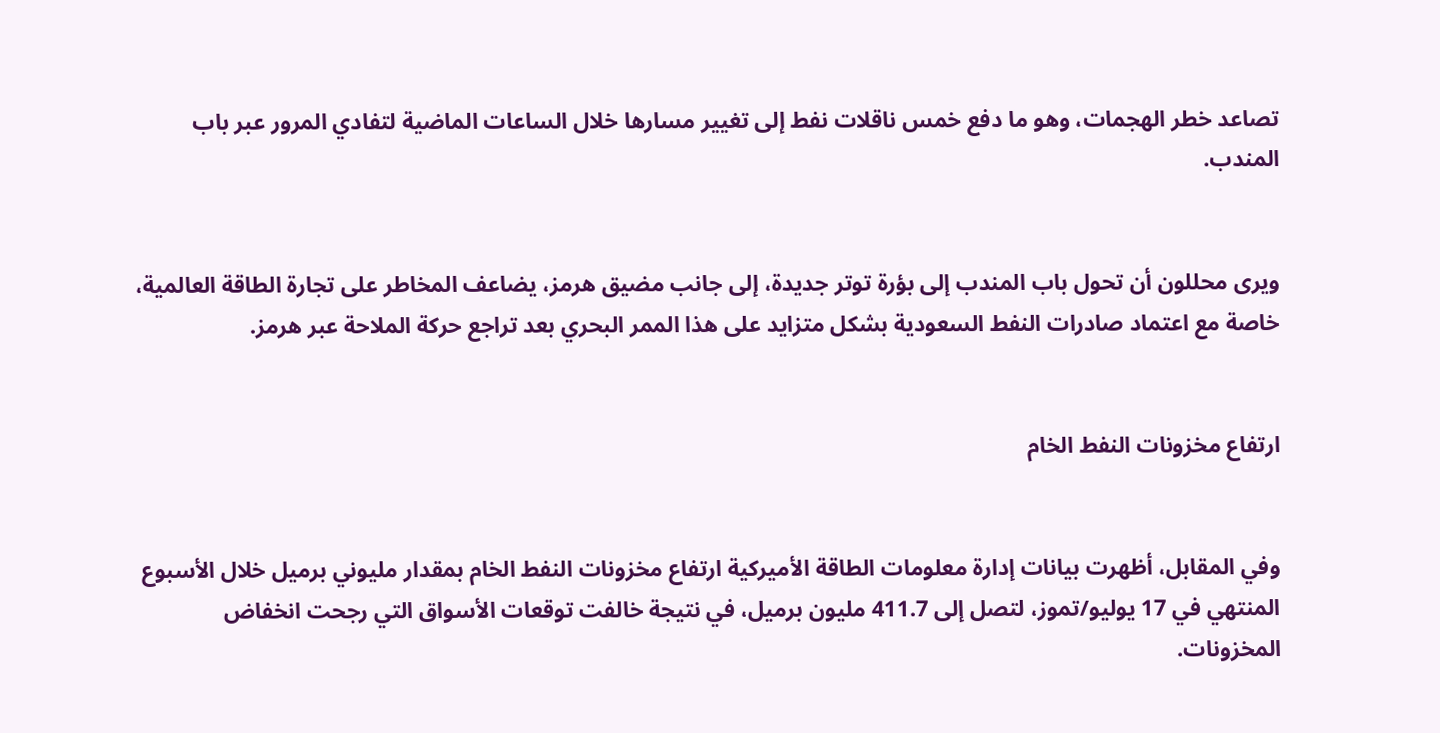تصاعد خطر الهجمات، وهو ما دفع خمس ناقلات نفط إلى تغيير مسارها خلال الساعات الماضية لتفادي المرور عبر باب المندب.


ويرى محللون أن تحول باب المندب إلى بؤرة توتر جديدة، إلى جانب مضيق هرمز، يضاعف المخاطر على تجارة الطاقة العالمية، خاصة مع اعتماد صادرات النفط السعودية بشكل متزايد على هذا الممر البحري بعد تراجع حركة الملاحة عبر هرمز.


ارتفاع مخزونات النفط الخام


وفي المقابل، أظهرت بيانات إدارة معلومات الطاقة الأميركية ارتفاع مخزونات النفط الخام بمقدار مليوني برميل خلال الأسبوع المنتهي في 17 يوليو/تموز، لتصل إلى 411.7 مليون برميل، في نتيجة خالفت توقعات الأسواق التي رجحت انخفاض المخزونات.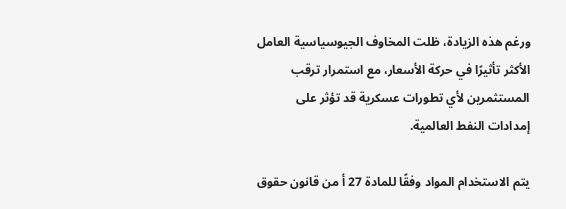ورغم هذه الزيادة، ظلت المخاوف الجيوسياسية العامل الأكثر تأثيرًا في حركة الأسعار، مع استمرار ترقب المستثمرين لأي تطورات عسكرية قد تؤثر على إمدادات النفط العالمية.

يتم الاستخدام المواد وفقًا للمادة 27 أ من قانون حقوق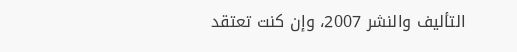التأليف والنشر 2007، وإن كنت تعتقد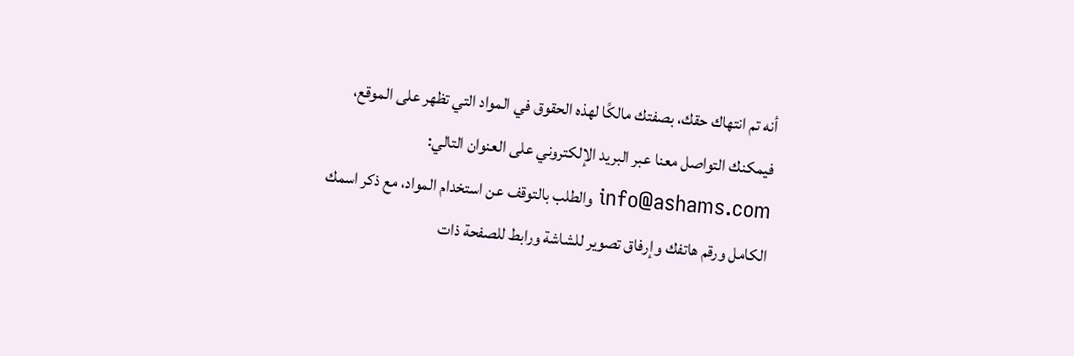أنه تم انتهاك حقك، بصفتك مالكًا لهذه الحقوق في المواد التي تظهر على الموقع، فيمكنك التواصل معنا عبر البريد الإلكتروني على العنوان التالي: info@ashams.com والطلب بالتوقف عن استخدام المواد، مع ذكر اسمك الكامل ورقم هاتفك وإرفاق تصوير للشاشة ورابط للصفحة ذات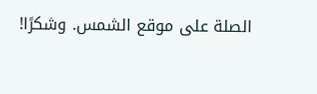الصلة على موقع الشمس. وشكرًا!